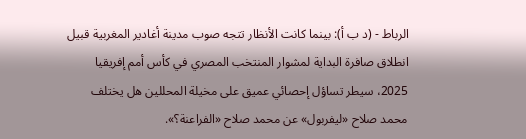الرباط - (د ب أ): بينما كانت الأنظار تتجه صوب مدينة أغادير المغربية قبيل انطلاق صافرة البداية لمشوار المنتخب المصري في كأس أمم إفريقيا 2025، سيطر تساؤل إحصائي عميق على مخيلة المحللين هل يختلف محمد صلاح «ليفربول» عن محمد صلاح «الفراعنة؟».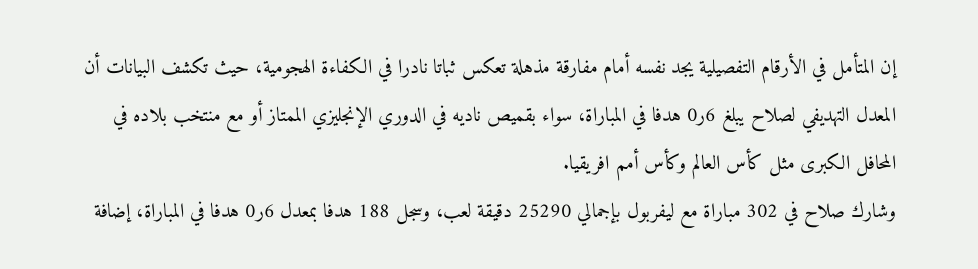إن المتأمل في الأرقام التفصيلية يجد نفسه أمام مفارقة مذهلة تعكس ثباتا نادرا في الكفاءة الهجومية، حيث تكشف البيانات أن المعدل التهديفي لصلاح يبلغ 6ر0 هدفا في المباراة، سواء بقميص ناديه في الدوري الإنجليزي الممتاز أو مع منتخب بلاده في المحافل الكبرى مثل كأس العالم وكأس أمم افريقيا.
وشارك صلاح في 302 مباراة مع ليفربول بإجمالي 25290 دقيقة لعب، وسجل 188 هدفا بمعدل 6ر0 هدفا في المباراة، إضافة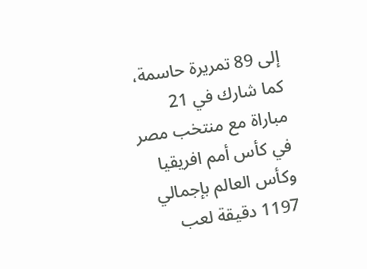إلى 89 تمريرة حاسمة، كما شارك في 21 مباراة مع منتخب مصر في كأس أمم افريقيا وكأس العالم بإجمالي 1197 دقيقة لعب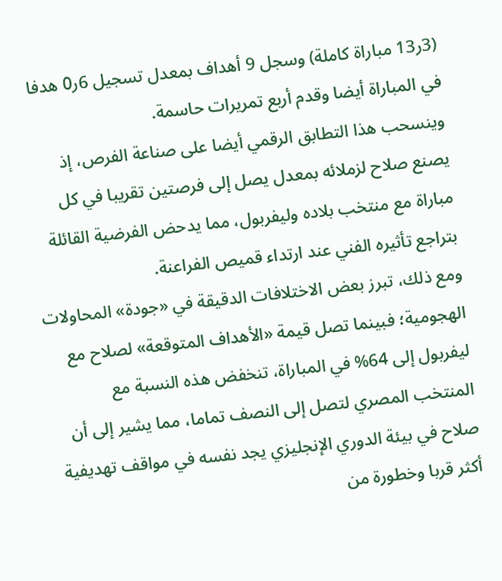(3ر13 مباراة كاملة) وسجل 9 أهداف بمعدل تسجيل 6ر0 هدفا في المباراة أيضا وقدم أربع تمريرات حاسمة.
وينسحب هذا التطابق الرقمي أيضا على صناعة الفرص، إذ يصنع صلاح لزملائه بمعدل يصل إلى فرصتين تقريبا في كل مباراة مع منتخب بلاده وليفربول، مما يدحض الفرضية القائلة بتراجع تأثيره الفني عند ارتداء قميص الفراعنة.
ومع ذلك، تبرز بعض الاختلافات الدقيقة في «جودة» المحاولات الهجومية؛ فبينما تصل قيمة «الأهداف المتوقعة» لصلاح مع ليفربول إلى 64% في المباراة، تنخفض هذه النسبة مع المنتخب المصري لتصل إلى النصف تماما، مما يشير إلى أن صلاح في بيئة الدوري الإنجليزي يجد نفسه في مواقف تهديفية أكثر قربا وخطورة من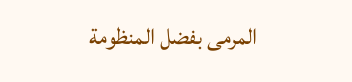المرمى بفضل المنظومة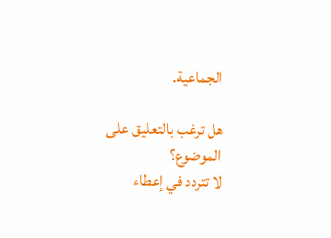الجماعية.

هل ترغب بالتعليق على الموضوع؟
لا تتردد في إعطاء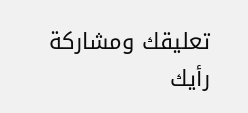تعليقك ومشاركة رأيك